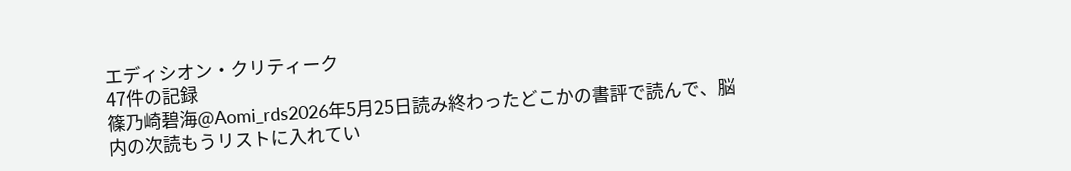エディシオン・クリティーク
47件の記録
篠乃崎碧海@Aomi_rds2026年5月25日読み終わったどこかの書評で読んで、脳内の次読もうリストに入れてい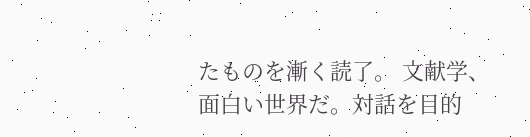たものを漸く読了。 文献学、面白い世界だ。対話を目的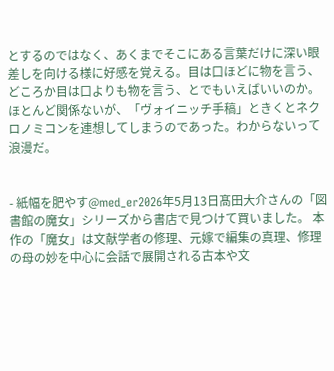とするのではなく、あくまでそこにある言葉だけに深い眼差しを向ける様に好感を覚える。目は口ほどに物を言う、どころか目は口よりも物を言う、とでもいえばいいのか。 ほとんど関係ないが、「ヴォイニッチ手稿」ときくとネクロノミコンを連想してしまうのであった。わからないって浪漫だ。


- 紙幅を肥やす@med_er2026年5月13日髙田大介さんの「図書館の魔女」シリーズから書店で見つけて買いました。 本作の「魔女」は文献学者の修理、元嫁で編集の真理、修理の母の妙を中心に会話で展開される古本や文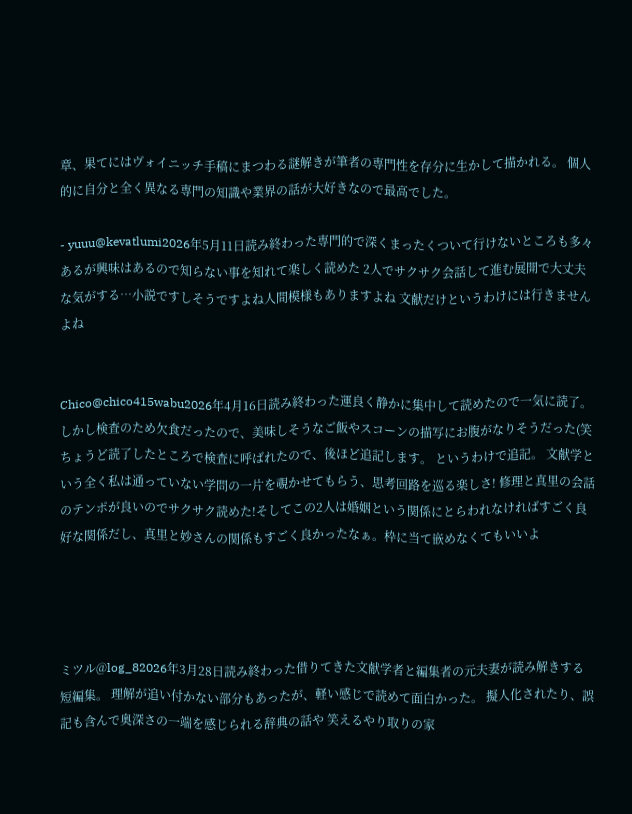章、果てにはヴォイニッチ手稿にまつわる謎解きが筆者の専門性を存分に生かして描かれる。 個人的に自分と全く異なる専門の知識や業界の話が大好きなので最高でした。

- yuuu@kevatlumi2026年5月11日読み終わった専門的で深くまったくついて行けないところも多々あるが興味はあるので知らない事を知れて楽しく読めた 2人でサクサク会話して進む展開で大丈夫な気がする…小説ですしそうですよね人間模様もありますよね 文献だけというわけには行きませんよね


Chico@chico415wabu2026年4月16日読み終わった運良く静かに集中して読めたので一気に読了。 しかし検査のため欠食だったので、美味しそうなご飯やスコーンの描写にお腹がなりそうだった(笑 ちょうど読了したところで検査に呼ばれたので、後ほど追記します。 というわけで追記。 文献学という全く私は通っていない学問の一片を覗かせてもらう、思考回路を巡る楽しさ! 修理と真里の会話のテンポが良いのでサクサク読めた!そしてこの2人は婚姻という関係にとらわれなければすごく良好な関係だし、真里と妙さんの関係もすごく良かったなぁ。枠に当て嵌めなくてもいいよ




ミツル@log_82026年3月28日読み終わった借りてきた文献学者と編集者の元夫妻が読み解きする短編集。 理解が追い付かない部分もあったが、軽い感じで読めて面白かった。 擬人化されたり、誤記も含んで奥深さの一端を感じられる辞典の話や 笑えるやり取りの家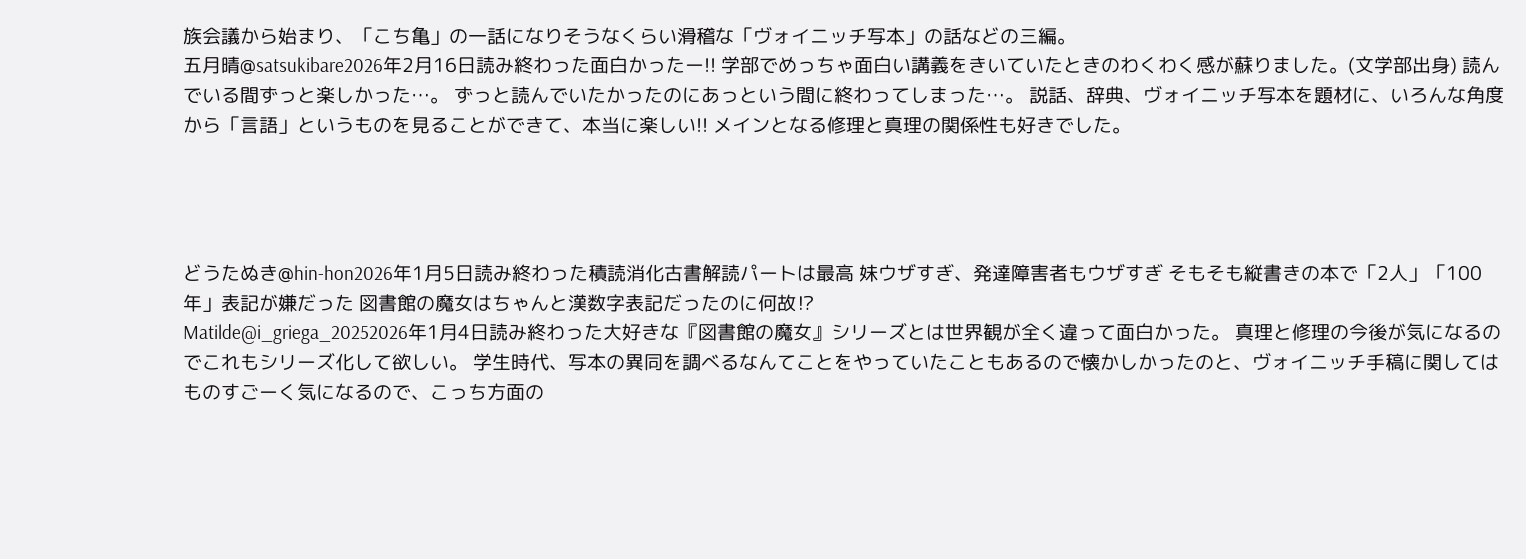族会議から始まり、「こち亀」の一話になりそうなくらい滑稽な「ヴォイニッチ写本」の話などの三編。
五月晴@satsukibare2026年2月16日読み終わった面白かったー!! 学部でめっちゃ面白い講義をきいていたときのわくわく感が蘇りました。(文学部出身) 読んでいる間ずっと楽しかった…。 ずっと読んでいたかったのにあっという間に終わってしまった…。 説話、辞典、ヴォイニッチ写本を題材に、いろんな角度から「言語」というものを見ることができて、本当に楽しい!! メインとなる修理と真理の関係性も好きでした。




どうたぬき@hin-hon2026年1月5日読み終わった積読消化古書解読パートは最高 妹ウザすぎ、発達障害者もウザすぎ そもそも縦書きの本で「2人」「100年」表記が嫌だった 図書館の魔女はちゃんと漢数字表記だったのに何故⁉
Matilde@i_griega_20252026年1月4日読み終わった大好きな『図書館の魔女』シリーズとは世界観が全く違って面白かった。 真理と修理の今後が気になるのでこれもシリーズ化して欲しい。 学生時代、写本の異同を調べるなんてことをやっていたこともあるので懐かしかったのと、ヴォイニッチ手稿に関してはものすごーく気になるので、こっち方面の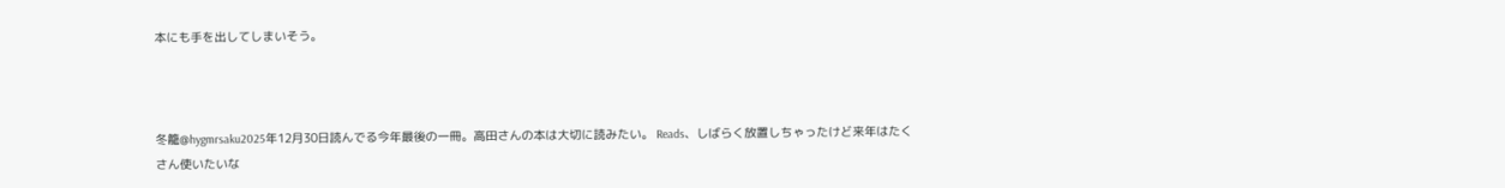本にも手を出してしまいそう。



冬籠@hygmrsaku2025年12月30日読んでる今年最後の一冊。高田さんの本は大切に読みたい。 Reads、しばらく放置しちゃったけど来年はたくさん使いたいな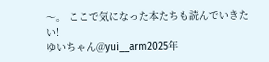〜。 ここで気になった本たちも読んでいきたい!
ゆいちゃん@yui__arm2025年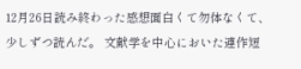12月26日読み終わった感想面白くて勿体なくて、少しずつ読んだ。 文献学を中心においた連作短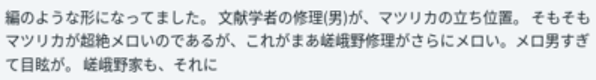編のような形になってました。 文献学者の修理(男)が、マツリカの立ち位置。 そもそもマツリカが超絶メロいのであるが、これがまあ嵯峨野修理がさらにメロい。メロ男すぎて目眩が。 嵯峨野家も、それに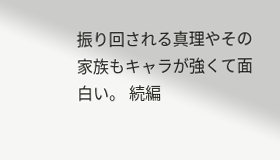振り回される真理やその家族もキャラが強くて面白い。 続編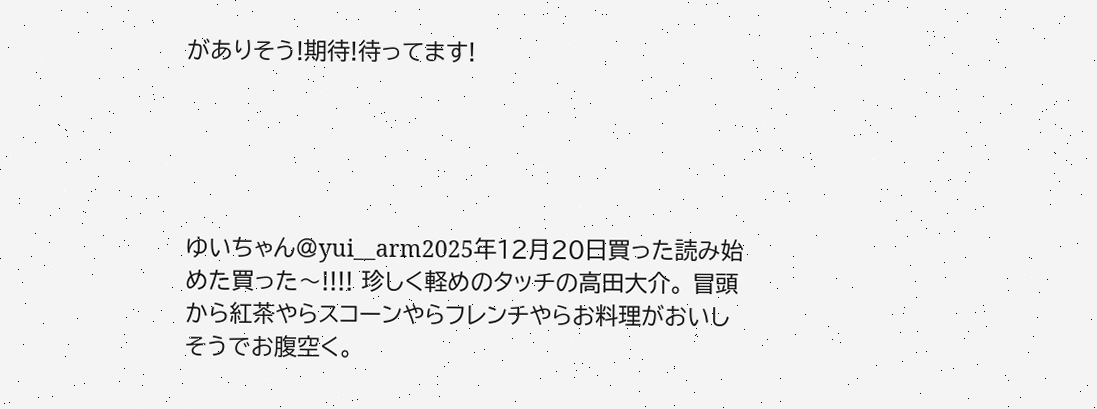がありそう!期待!待ってます!





ゆいちゃん@yui__arm2025年12月20日買った読み始めた買った〜!!!! 珍しく軽めのタッチの高田大介。 冒頭から紅茶やらスコーンやらフレンチやらお料理がおいしそうでお腹空く。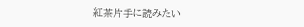紅茶片手に読みたい